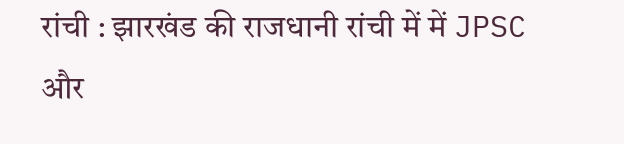रांची : झारखंड की राजधानी रांची में में JPSC और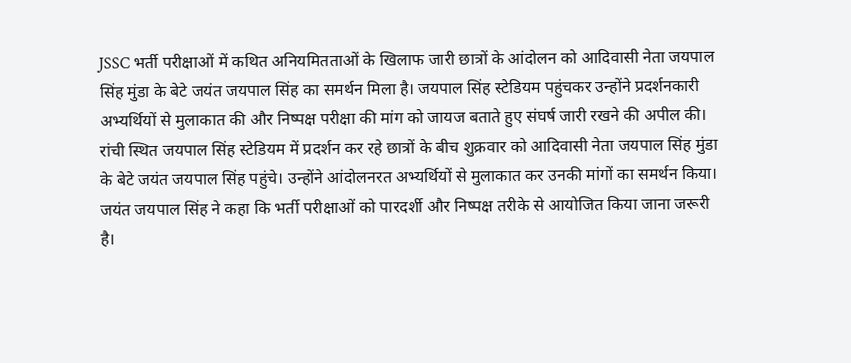JSSC भर्ती परीक्षाओं में कथित अनियमितताओं के खिलाफ जारी छात्रों के आंदोलन को आदिवासी नेता जयपाल सिंह मुंडा के बेटे जयंत जयपाल सिंह का समर्थन मिला है। जयपाल सिंह स्टेडियम पहुंचकर उन्होंने प्रदर्शनकारी अभ्यर्थियों से मुलाकात की और निष्पक्ष परीक्षा की मांग को जायज बताते हुए संघर्ष जारी रखने की अपील की।
रांची स्थित जयपाल सिंह स्टेडियम में प्रदर्शन कर रहे छात्रों के बीच शुक्रवार को आदिवासी नेता जयपाल सिंह मुंडा के बेटे जयंत जयपाल सिंह पहुंचे। उन्होंने आंदोलनरत अभ्यर्थियों से मुलाकात कर उनकी मांगों का समर्थन किया।
जयंत जयपाल सिंह ने कहा कि भर्ती परीक्षाओं को पारदर्शी और निष्पक्ष तरीके से आयोजित किया जाना जरूरी है।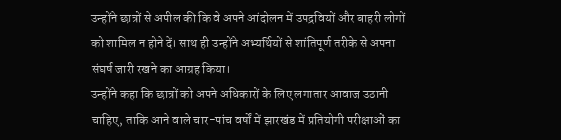उन्होंने छात्रों से अपील की कि वे अपने आंदोलन में उपद्रवियों और बाहरी लोगों को शामिल न होने दें। साथ ही उन्होंने अभ्यर्थियों से शांतिपूर्ण तरीके से अपना संघर्ष जारी रखने का आग्रह किया।
उन्होंने कहा कि छात्रों को अपने अधिकारों के लिए लगातार आवाज उठानी चाहिए, ताकि आने वाले चार-पांच वर्षों में झारखंड में प्रतियोगी परीक्षाओं का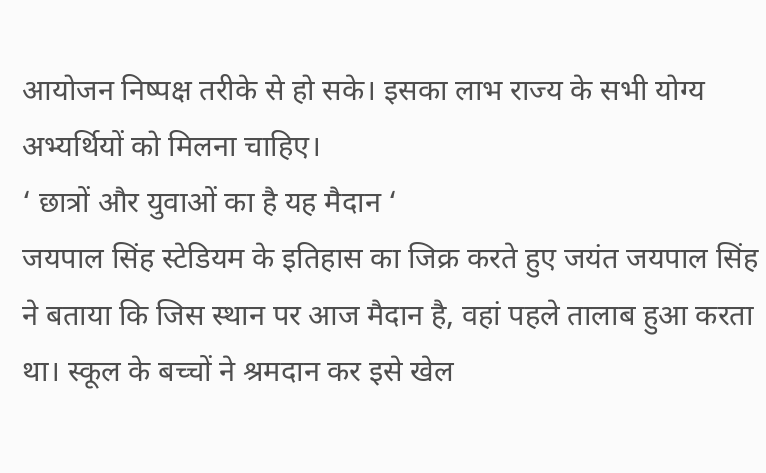आयोजन निष्पक्ष तरीके से हो सके। इसका लाभ राज्य के सभी योग्य अभ्यर्थियों को मिलना चाहिए।
‘ छात्रों और युवाओं का है यह मैदान ‘
जयपाल सिंह स्टेडियम के इतिहास का जिक्र करते हुए जयंत जयपाल सिंह ने बताया कि जिस स्थान पर आज मैदान है, वहां पहले तालाब हुआ करता था। स्कूल के बच्चों ने श्रमदान कर इसे खेल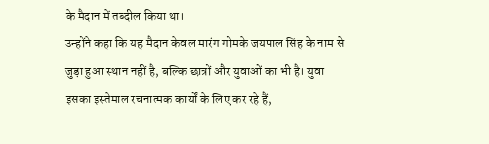के मैदान में तब्दील किया था।
उन्होंने कहा कि यह मैदान केवल मारंग गोमके जयपाल सिंह के नाम से जुड़ा हुआ स्थान नहीं है, बल्कि छात्रों और युवाओं का भी है। युवा इसका इस्तेमाल रचनात्मक कार्यों के लिए कर रहे हैं,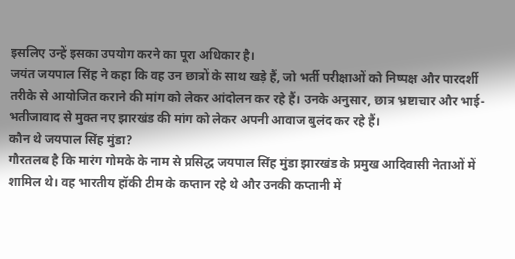इसलिए उन्हें इसका उपयोग करने का पूरा अधिकार है।
जयंत जयपाल सिंह ने कहा कि वह उन छात्रों के साथ खड़े हैं, जो भर्ती परीक्षाओं को निष्पक्ष और पारदर्शी तरीके से आयोजित कराने की मांग को लेकर आंदोलन कर रहे हैं। उनके अनुसार, छात्र भ्रष्टाचार और भाई-भतीजावाद से मुक्त नए झारखंड की मांग को लेकर अपनी आवाज बुलंद कर रहे हैं।
कौन थे जयपाल सिंह मुंडा?
गौरतलब है कि मारंग गोमके के नाम से प्रसिद्ध जयपाल सिंह मुंडा झारखंड के प्रमुख आदिवासी नेताओं में शामिल थे। वह भारतीय हॉकी टीम के कप्तान रहे थे और उनकी कप्तानी में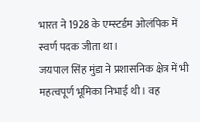भारत ने 1928 के एम्स्टर्डम ओलंपिक में स्वर्ण पदक जीता था।
जयपाल सिंह मुंडा ने प्रशासनिक क्षेत्र में भी महत्वपूर्ण भूमिका निभाई थी। वह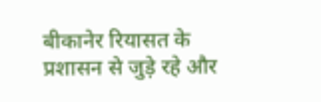बीकानेर रियासत के प्रशासन से जुड़े रहे और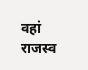वहां राजस्व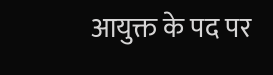आयुक्त के पद पर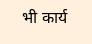भी कार्य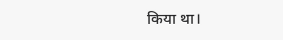किया था।